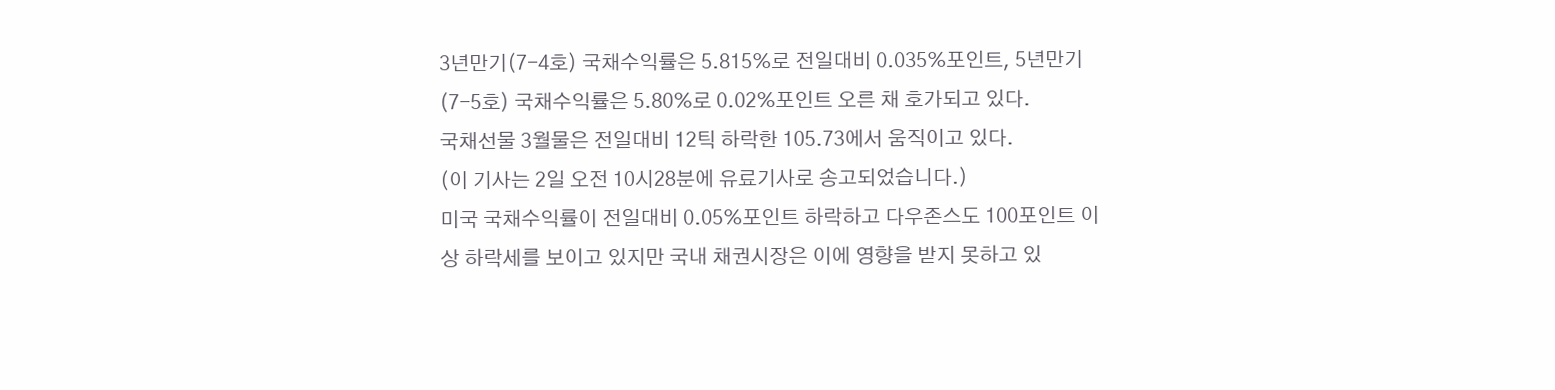3년만기(7-4호) 국채수익률은 5.815%로 전일대비 0.035%포인트, 5년만기(7-5호) 국채수익률은 5.80%로 0.02%포인트 오른 채 호가되고 있다.
국채선물 3월물은 전일대비 12틱 하락한 105.73에서 움직이고 있다.
(이 기사는 2일 오전 10시28분에 유료기사로 송고되었습니다.)
미국 국채수익률이 전일대비 0.05%포인트 하락하고 다우존스도 100포인트 이상 하락세를 보이고 있지만 국내 채권시장은 이에 영향을 받지 못하고 있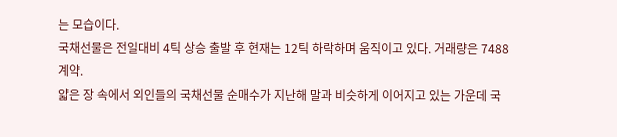는 모습이다.
국채선물은 전일대비 4틱 상승 출발 후 현재는 12틱 하락하며 움직이고 있다. 거래량은 7488계약.
얇은 장 속에서 외인들의 국채선물 순매수가 지난해 말과 비슷하게 이어지고 있는 가운데 국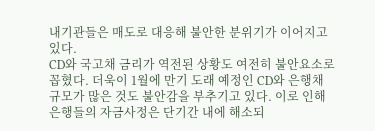내기관들은 매도로 대응해 불안한 분위기가 이어지고 있다.
CD와 국고채 금리가 역전된 상황도 여전히 불안요소로 꼽혔다. 더욱이 1월에 만기 도래 예정인 CD와 은행채 규모가 많은 것도 불안감을 부추기고 있다. 이로 인해 은행들의 자금사정은 단기간 내에 해소되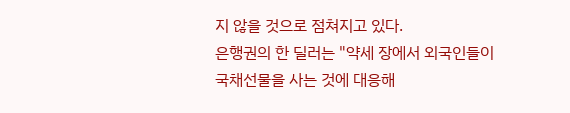지 않을 것으로 점쳐지고 있다.
은행권의 한 딜러는 "약세 장에서 외국인들이 국채선물을 사는 것에 대응해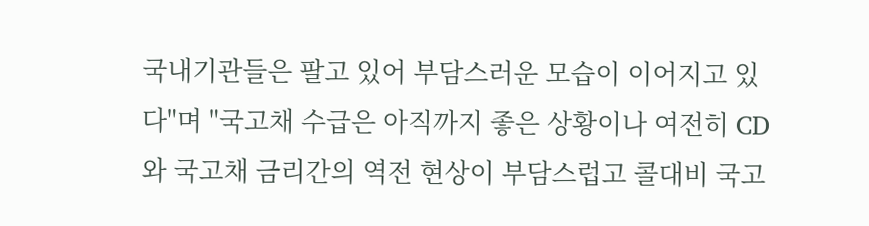국내기관들은 팔고 있어 부담스러운 모습이 이어지고 있다"며 "국고채 수급은 아직까지 좋은 상황이나 여전히 CD와 국고채 금리간의 역전 현상이 부담스럽고 콜대비 국고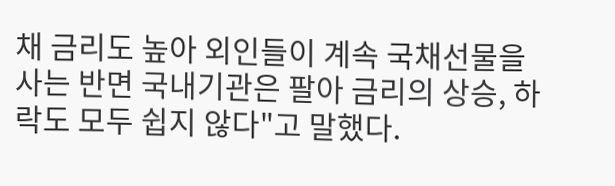채 금리도 높아 외인들이 계속 국채선물을 사는 반면 국내기관은 팔아 금리의 상승, 하락도 모두 쉽지 않다"고 말했다.